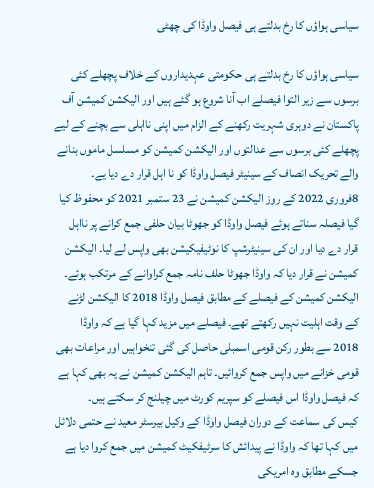سیاسی ہواؤں کا رخ بدلتے ہی فیصل واوڈا کی چھٹی

سیاسی ہواؤں کا رخ بدلتے ہی حکومتی عہدیداروں کے خلاف پچھلے کئی برسوں سے زیر التوا فیصلے اب آنا شروع ہو گئے ہیں اور الیکشن کمیشن آف پاکستان نے دوہری شہریت رکھنے کے الزام میں اپنی نااہلی سے بچنے کے لیے پچھلے کئی برسوں سے عدالتوں اور الیکشن کمیشن کو مسلسل ماموں بنانے والے تحریک انصاف کے سینیٹر فیصل واوڈا کو نا اہل قرار دے دیا یے۔
8فروری 2022 کے روز الیکشن کمیشن نے 23 ستمبر 2021 کو محفوظ کیا گیا فیصلہ سناتے ہوئے فیصل واوڈا کو جھوٹا بیان حلفی جمع کرانے پر نااہل قرار دے دیا اور ان کی سینیٹرشپ کا نوٹیفیکیشن بھی واپس لے لیا۔ الیکشن کمیشن نے قرار دیا کہ واوڈا جھوٹا حلف نامہ جمع کراوانے کے مرتکب ہوئے۔
الیکشن کمیشن کے فیصلے کے مطابق فیصل واوڈا 2018 کا الیکشن لڑنے کے وقت اہلیت نہیں رکھتے تھے۔ فیصلے میں مزید کہا گیا ہے کہ واوڈا 2018 سے بطور رکن قومی اسمبلی حاصل کی گئی تنخواہیں اور مراعات بھی قومی خزانے میں واپس جمع کروائیں۔ تاہم الیکشن کمیشن نے یہ بھی کہا ہے کہ فیصل واوڈا اس فیصلے کو سپریم کورٹ میں چیلنج کر سکتے ہیں۔
کیس کی سماعت کے دوران فیصل واوڈا کے وکیل بیرسٹر معید نے حتمی دلائل میں کہا تھا کہ واوڈا نے پیدائش کا سرٹیفکیٹ کمیشن میں جمع کروا دیا ہے جسکے مطابق وہ امریکی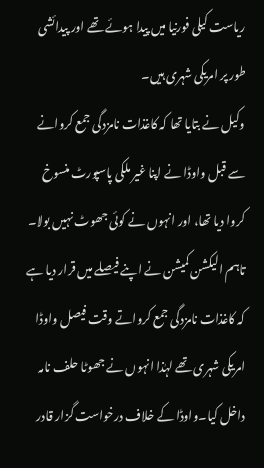ریاست کیلی فورنیا میں پیدا ہوئے تھے اور پیدائشی طور پر امریکی شہری ہیں۔
وکیل نے بتایا تھا کہ کاغذات نامزدگی جمع کروانے سے قبل واوڈا نے اپنا غیر ملکی پاسپورٹ منسوخ کروا دیا تھا، اور انہوں نے کوئی جھوٹ نہیں بولا۔ تاہم الیکشن کمیشن نے اپنے فیصلے میں قرار دیا ہے کہ کاغذات نامزدگی جمع کرواتے وقت فیصل واوڈا امریکی شہری تھے لہٰذا انہوں نے جھوٹا حلف نامہ داخل کیا۔واوڈا کے خلاف درخواست گزار قادر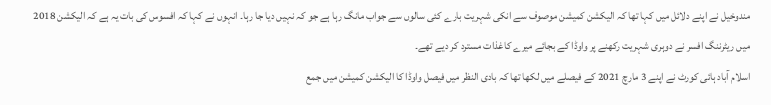مندوخیل نے اپنے دلائل میں کہا تھا کہ الیکشن کمیشن موصوف سے انکی شہریت بارے کئی سالوں سے جواب مانگ رہا ہے جو کہ نہیں دیا جا رہا۔ انہوں نے کہا کہ افسوس کی بات یہ ہے کہ الیکشن 2018 میں ریٹرننگ افسر نے دوہری شہریت رکھنے پر واوڈا کے بجائے میرے کاغذات مسترد کر دیے تھے۔
اسلام آباد ہائی کورٹ نے اپنے 3 مارچ 2021 کے فیصلے میں لکھا تھا کہ بادی النظر میں فیصل واوڈا کا الیکشن کمیشن میں جمع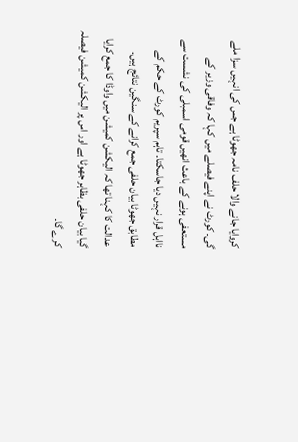کروایا جانے والا حلف نامہ جھوٹا ہے جس کی انہیں سزا ملے گی۔ کورٹ نے اپنے فیصلے میں کہا کہ وفاقی وزیر کے مستعفی ہونے کے باعث انھیں قومی اسمبلی کی نشست سے نااہل قرار نہیں دیا جاسکتا۔ تاہم سپریم کورٹ کے حکم کے مطابق جھوٹا بیان حلفی جمع کرانے کے سنگین نتائج ہیں۔ عدالت کا کہنا تھا کہ الیکشن کمیشن میں واوڈا کا جمع کرایا گیا بیان حلفی بظاہر جھوٹا ہے اور اس پر الیکشن کمیشن فیصلہ کرے گا۔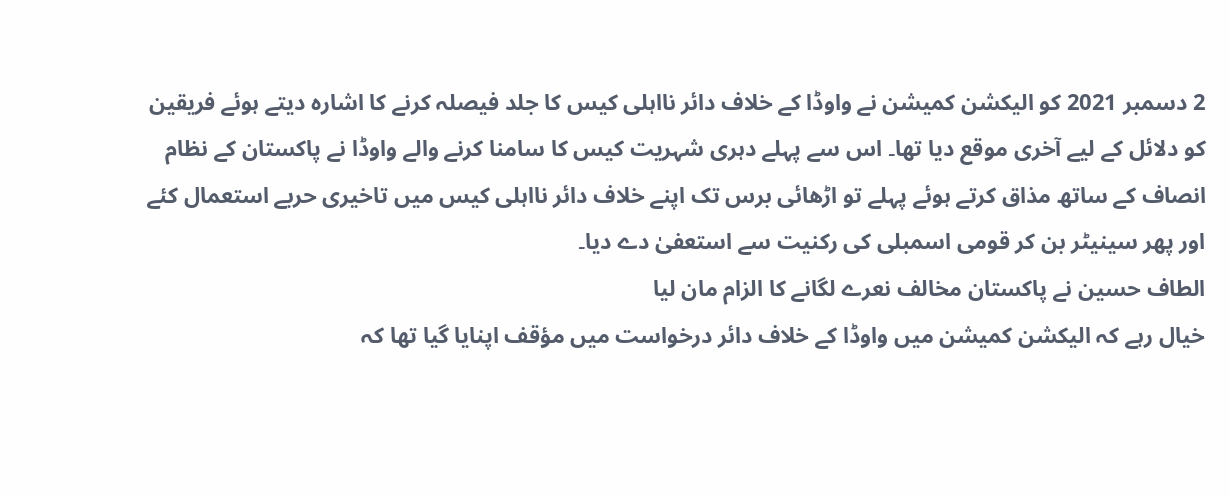2 دسمبر 2021 کو الیکشن کمیشن نے واوڈا کے خلاف دائر نااہلی کیس کا جلد فیصلہ کرنے کا اشارہ دیتے ہوئے فریقین کو دلائل کے لیے آخری موقع دیا تھا۔ اس سے پہلے دہری شہریت کیس کا سامنا کرنے والے واوڈا نے پاکستان کے نظام انصاف کے ساتھ مذاق کرتے ہوئے پہلے تو اڑھائی برس تک اپنے خلاف دائر نااہلی کیس میں تاخیری حربے استعمال کئے اور پھر سینیٹر بن کر قومی اسمبلی کی رکنیت سے استعفیٰ دے دیا۔
الطاف حسین نے پاکستان مخالف نعرے لگانے کا الزام مان لیا
خیال رہے کہ الیکشن کمیشن میں واوڈا کے خلاف دائر درخواست میں مؤقف اپنایا گیا تھا کہ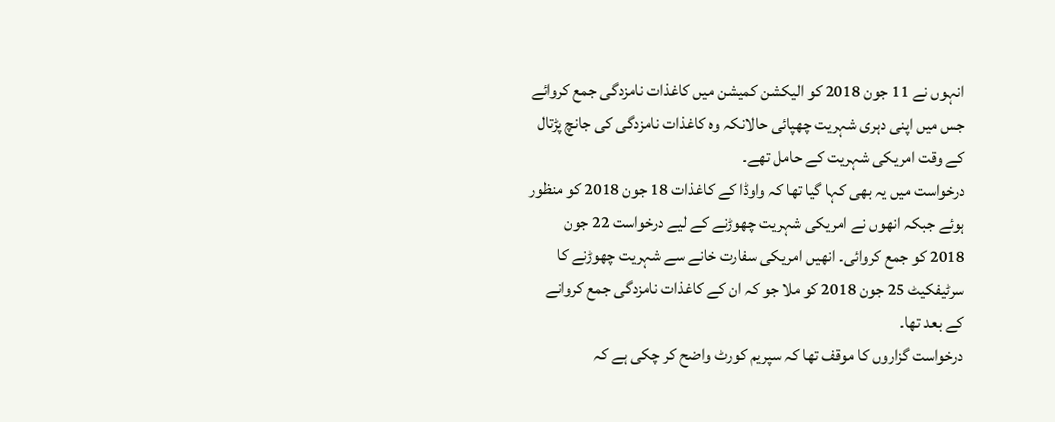انہوں نے 11 جون 2018 کو الیکشن کمیشن میں کاغذات نامزدگی جمع کروائے جس میں اپنی دہری شہریت چھپائی حالانکہ وہ کاغذات نامزدگی کی جانچ پڑتال کے وقت امریکی شہریت کے حامل تھے۔
درخواست میں یہ بھی کہا گیا تھا کہ واوڈا کے کاغذات 18 جون 2018 کو منظور ہوئے جبکہ انھوں نے امریکی شہریت چھوڑنے کے لیے درخواست 22 جون 2018 کو جمع کروائی۔ انھیں امریکی سفارت خانے سے شہریت چھوڑنے کا سرٹیفکیٹ 25 جون 2018 کو ملا جو کہ ان کے کاغذات نامزدگی جمع کروانے کے بعد تھا۔
درخواست گزاروں کا موقف تھا کہ سپریم کورٹ واضح کر چکی ہے کہ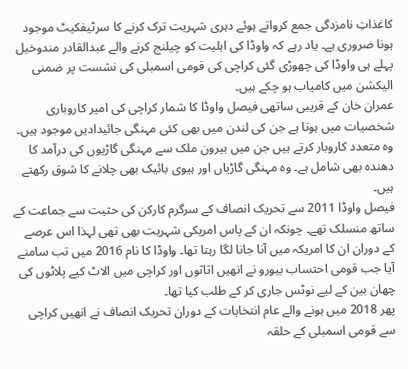کاغذاتِ نامزدگی جمع کرواتے ہوئے دہری شہریت ترک کرنے کا سرٹیفکیٹ موجود ہونا ضروری ہے۔ یاد رہے کہ واوڈا کی اہلیت کو چیلنج کرنے والے عبدالقادر مندوخیل پہلے ہی واوڈا کی چھوڑی گئی کراچی کی قومی اسمبلی کی نشست پر ضمنی الیکشن میں کامیاب ہو چکے ہیں۔
عمران خان کے قریبی ساتھی فیصل واوڈا کا شمار کراچی کی امیر کاروباری شخصیات میں ہوتا ہے جن کی لندن میں بھی کئی مہنگی جائیدادیں موجود ہیں۔ وہ متعدد کاروبار کرتے ہیں جن میں بیرون ملک سے مہنگی گاڑیوں کی درآمد کا دھندہ بھی شامل ہے۔ وہ مہنگی گاڑیاں اور ہیوی بائیک بھی چلانے کا شوق رکھتے ہیں۔
فیصل واوڈا 2011 سے تحریک انصاف کے سرگرم کارکن کی حثیت سے جماعت کے ساتھ منسلک تھے۔ چونکہ ان کے پاس امریکی شہریت بھی تھی لہذا اس عرصے کے دوران ان کا امریکہ میں آنا جانا لگا رہتا تھا۔ واوڈا کا نام 2016 میں تب سامنے آیا جب قومی احتساب بیورو نے انھیں اثاثوں اور کراچی میں الاٹ کیے پلاٹوں کی چھان بین کے لیے نوٹس جاری کر کے طلب کیا تھا۔
پھر 2018 میں ہونے والے عام انتخابات کے دوران تحریک انصاف نے انھیں کراچی سے قومی اسمبلی کے حلقہ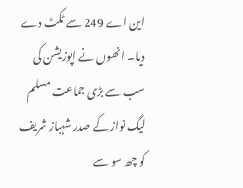این اے 249 سے ٹکٹ دے دیا۔ انھوں نے اپوزیشن کی سب سے بڑی جماعت مسلم لیگ نواز کے صدر شہباز شریف کو چھ سو سے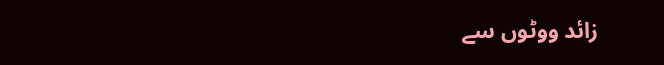زائد ووٹوں سے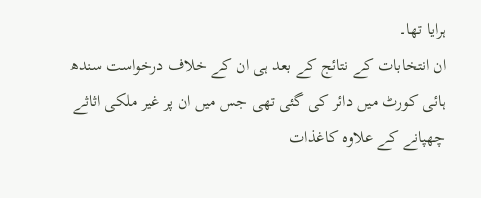ہرایا تھا۔
ان انتخابات کے نتائج کے بعد ہی ان کے خلاف درخواست سندھ ہائی کورٹ میں دائر کی گئی تھی جس میں ان پر غیر ملکی اثاثے چھپانے کے علاوہ کاغذات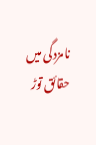نامزدگی میں حقائق توڑ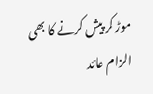موڑ کر پیش کرنے کا بھی الزام عائد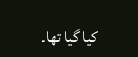کیا گیا تھا۔